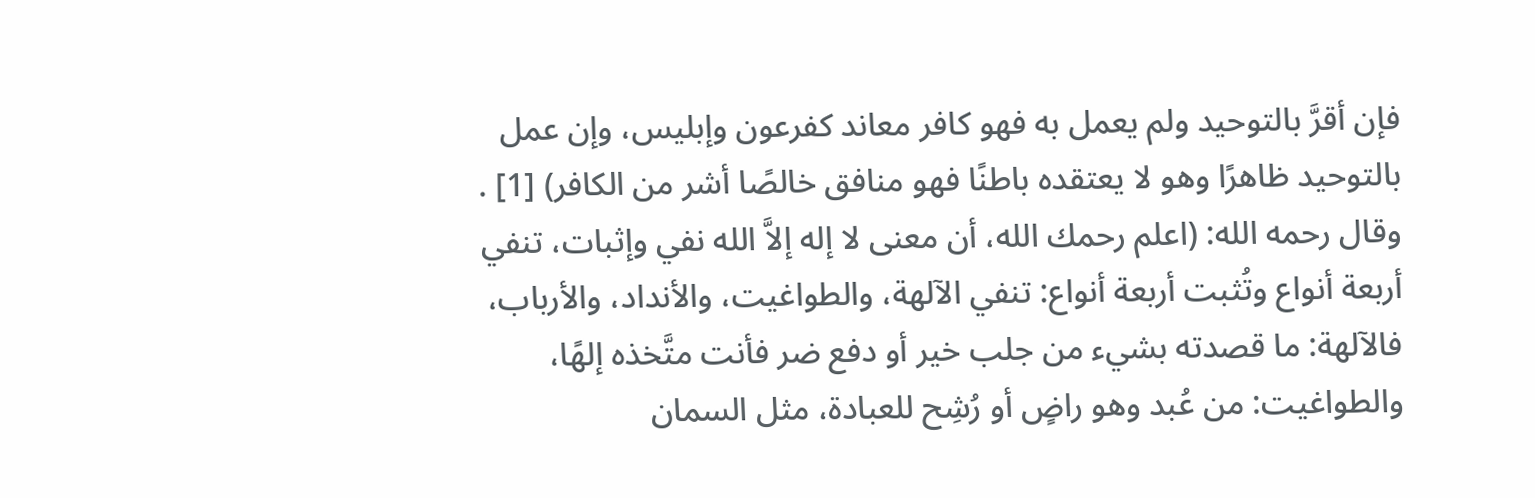فإن أقرَّ بالتوحيد ولم يعمل به فهو كافر معاند كفرعون وإبليس، وإن عمل بالتوحيد ظاهرًا وهو لا يعتقده باطنًا فهو منافق خالصًا أشر من الكافر) [1] .
وقال رحمه الله: (اعلم رحمك الله، أن معنى لا إله إلاَّ الله نفي وإثبات، تنفي أربعة أنواع وتُثبت أربعة أنواع: تنفي الآلهة، والطواغيت، والأنداد، والأرباب، فالآلهة: ما قصدته بشيء من جلب خير أو دفع ضر فأنت متَّخذه إلهًا، والطواغيت: من عُبد وهو راضٍ أو رُشِح للعبادة، مثل السمان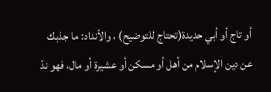أو تاج أو أبي حديدة(تحتاج للتوضيح) ، والأنداد: ما جذبك عن دين الإسلام من أهل أو مسكن أو عشيرة أو مال، فهو ندّ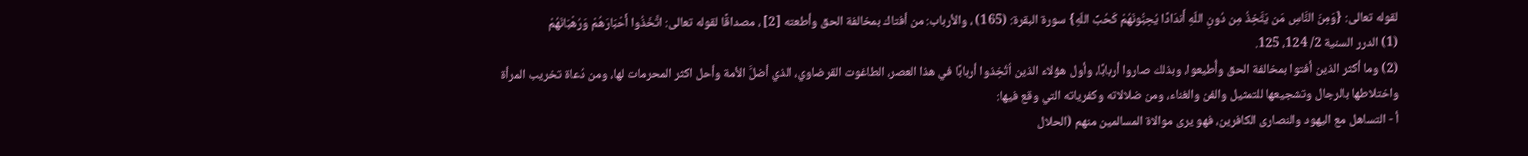لقوله تعالى: {وَمِنَ النَّاسِ مَن يَتَّخِذُ مِن دُونِ اللّهِ أَندَادًا يُحِبُّونَهُمْ كَحُبِّ اللّهِ} سورة البقرة: (165) ، والأرباب: من أفتاك بمخالفة الحق وأطعته [2] ، مصداقًا لقوله تعالى: اتَّخَذُوا أَحْبَارَهُمْ وَرُهْبَانَهُمْ
(1) الدرر السنية 2/ 124، 125.
(2) وما أكثر الذين أفتوا بمخالفة الحق وأُطيعوا، وبذلك صاروا أربابًا، وأول هؤلاء الذين اُتُخِذوا أربابًا في هذا العصر، الطاغوت القرضاوي، الذي أضلَّ الأمة وأحل اكثر المحرمات لها، ومن دُعاة تخريب المرأة واختلاطها بالرجال وتشجيعها للتمثيل والفن والغناء، ومن ضلالاته وكفرياته التي وقع فيها:
أ - التساهل مع اليهود والنصارى الكافرين، فهو يرى موالاة المسالمين منهم (الحلال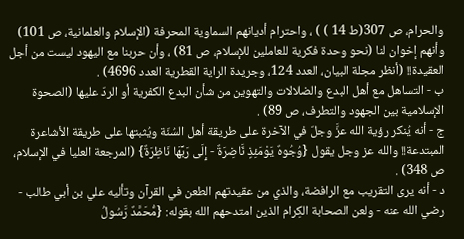والحرام، ص 307(ط 14 ) ) ، واحترام أديانهم السماوية المحرفة (الإسلام والعلمانية، ص 101) وأنهم إخوان لنا (نحو وحدة فكرية للعاملين للإسلام، ص 81) ، وأن حربنا مع اليهود ليست من أجل العقيدة!! (أنظر مجلة البيان، العدد 124، وجريدة الراية القطرية العدد 4696) .
ب - التساهل مع أهل البدع والضلالات والتهوين من شأن البدع الكفرية أو الردّ عليها (الصحوة الإسلامية بين الجهود والتطرف، ص 89) .
ج - أنه يُنكر رؤية الله عزَّ وجلّ في الآخرة على طريقة أهل السُنّة ويُثبتها على طريقة الأشاعرة المبتدعة!! والله عز وجل يقول {وُجُوهٌ يَوْمَئِذٍ نَّاضِرَةٌ - إِلَى رَبِّهَا نَاظِرَةٌ} (المرجعة العليا في الإسلام، ص 348) .
د - أنه يرى التقريب مع الرافضة، والذي من عقيدتهم الطعن في القرآن وتأليه علي بن أبي طالب - رضي الله عنه - ولعن الصحابة الكِرام الذين امتدحهم الله بقوله: {مُّحَمَّدٌ رَّسُولُ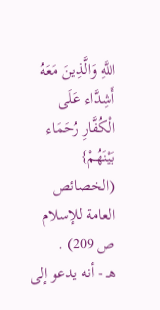اللَّهِ وَالَّذِينَ مَعَهُ أَشِدَّاء عَلَى الْكُفَّارِ رُحَمَاء بَيْنَهُمْ} (الخصائص العامة للإسلام ص 209) .
هـ - أنه يدعو إلى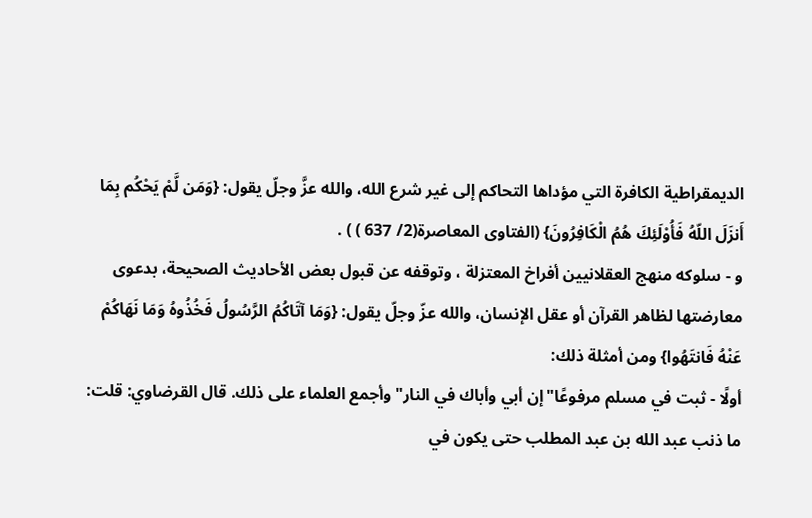الديمقراطية الكافرة التي مؤداها التحاكم إلى غير شرع الله، والله عزَّ وجلّ يقول: {وَمَن لَّمْ يَحْكُم بِمَا أَنزَلَ اللّهُ فَأُوْلَئِكَ هُمُ الْكَافِرُونَ} (الفتاوى المعاصرة(2/ 637 ) ) .
و - سلوكه منهج العقلانيين أفراخ المعتزلة ، وتوقفه عن قبول بعض الأحاديث الصحيحة، بدعوى معارضتها لظاهر القرآن أو عقل الإنسان، والله عزّ وجلّ يقول: {وَمَا آتَاكُمُ الرَّسُولُ فَخُذُوهُ وَمَا نَهَاكُمْ عَنْهُ فَانتَهُوا} ومن أمثلة ذلك:
أولًا - ثبت في مسلم مرفوعًا"إن أبي وأباك في النار"وأجمع العلماء على ذلك. قال القرضاوي: قلت: ما ذنب عبد الله بن عبد المطلب حتى يكون في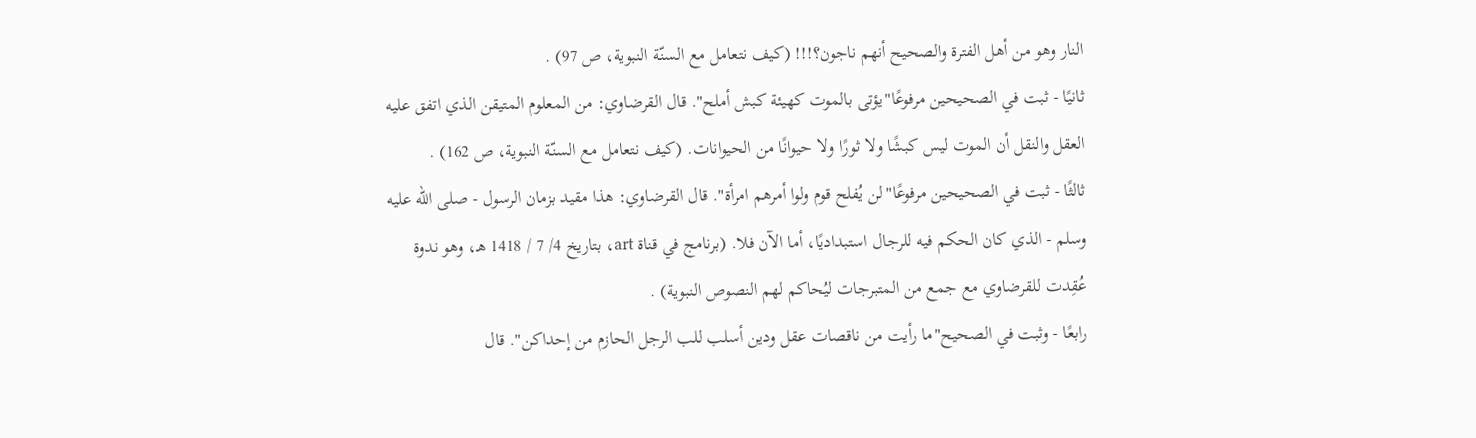النار وهو من أهل الفترة والصحيح أنهم ناجون؟!!! (كيف نتعامل مع السنّة النبوية، ص 97) .
ثانيًا - ثبت في الصحيحين مرفوعًا"يؤتى بالموت كهيئة كبش أملح". قال القرضاوي: من المعلوم المتيقن الذي اتفق عليه العقل والنقل أن الموت ليس كبشًا ولا ثورًا ولا حيوانًا من الحيوانات. (كيف نتعامل مع السنّة النبوية، ص 162) .
ثالثًا - ثبت في الصحيحين مرفوعًا"لن يُفلح قوم ولوا أمرهم امرأة". قال القرضاوي: هذا مقيد بزمان الرسول - صلى الله عليه وسلم - الذي كان الحكم فيه للرجال استبداديًا، أما الآن فلا. (برنامج في قناة art، بتاريخ 4/ 7 / 1418 هـ، وهو ندوة عُقِدت للقرضاوي مع جمع من المتبرجات ليُحاكم لهم النصوص النبوية) .
رابعًا - وثبت في الصحيح"ما رأيت من ناقصات عقل ودين أسلب للب الرجل الحازم من إحداكن". قال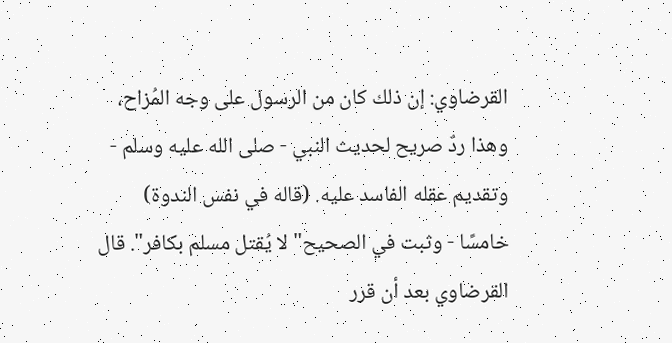القرضاوي: إن ذلك كان من الرسول على وجه المُزاح، وهذا ردٌ صريح لحديث النبي - صلى الله عليه وسلم - وتقديم عقله الفاسد عليه. (قاله في نفس الندوة)
خامسًا - وثبت في الصحيح"لا يُقتل مسلم بكافر". قال القرضاوي بعد أن قرر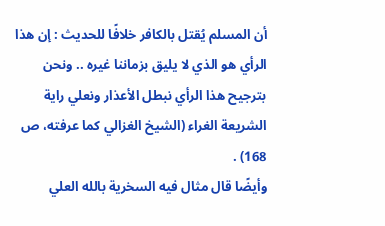أن المسلم يُقتل بالكافر خلافًا للحديث : إن هذا الرأي هو الذي لا يليق بزماننا غيره .. ونحن بترجيح هذا الرأي نبطل الأعذار ونعلي راية الشريعة الغراء (الشيخ الغزالي كما عرفته، ص 168) .
وأيضًا قال مثال فيه السخرية بالله العلي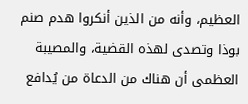العظيم، وأنه من الذين أنكروا هدم صنم بوذا وتصدى لهذه القضية، والمصيبة العظمى أن هناك من الدعاة من يُدافع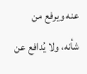عنه ويرفع من شأنه، ولا يُدافع عن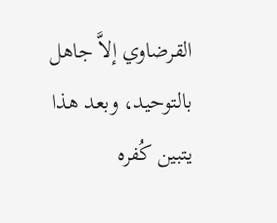القرضاوي إلاَّ جاهل بالتوحيد، وبعد هذا يتبين كُفره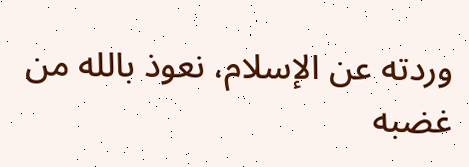وردته عن الإسلام، نعوذ بالله من غضبه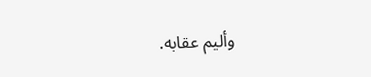وأليم عقابه.